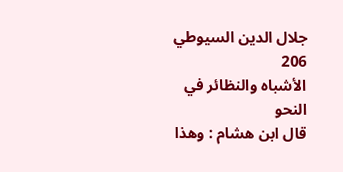جلال الدين السيوطي
206
الأشباه والنظائر في النحو
قال ابن هشام : وهذا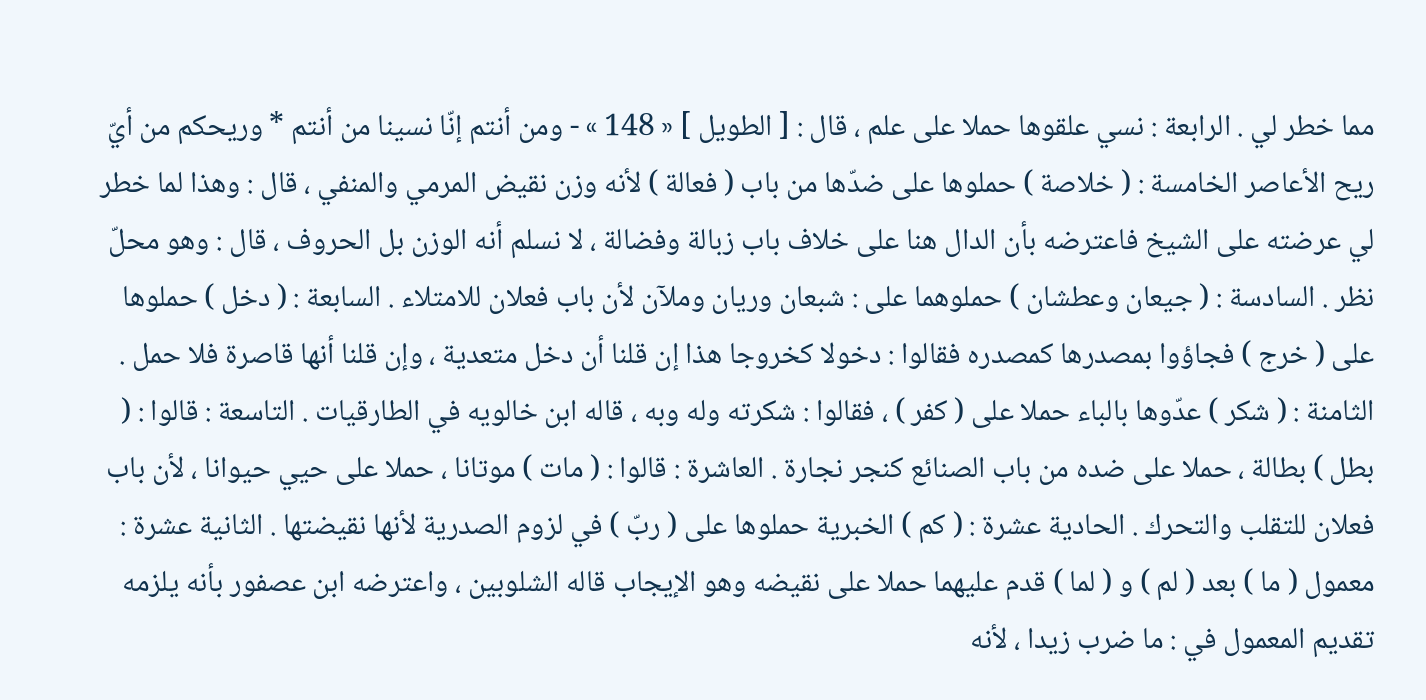مما خطر لي . الرابعة : نسي علقوها حملا على علم ، قال : [ الطويل ] « 148 » - ومن أنتم إنّا نسينا من أنتم * وريحكم من أيّ ريح الأعاصر الخامسة : ( خلاصة ) حملوها على ضدّها من باب ( فعالة ) لأنه وزن نقيض المرمي والمنفي ، قال : وهذا لما خطر لي عرضته على الشيخ فاعترضه بأن الدال هنا على خلاف باب زبالة وفضالة ، لا نسلم أنه الوزن بل الحروف ، قال : وهو محلّ نظر . السادسة : ( جيعان وعطشان ) حملوهما على : شبعان وريان وملآن لأن باب فعلان للامتلاء . السابعة : ( دخل ) حملوها على ( خرج ) فجاؤوا بمصدرها كمصدره فقالوا : دخولا كخروجا هذا إن قلنا أن دخل متعدية ، وإن قلنا أنها قاصرة فلا حمل . الثامنة : ( شكر ) عدّوها بالباء حملا على ( كفر ) ، فقالوا : شكرته وله وبه ، قاله ابن خالويه في الطارقيات . التاسعة : قالوا : ( بطل ) بطالة ، حملا على ضده من باب الصنائع كنجر نجارة . العاشرة : قالوا : ( مات ) موتانا ، حملا على حيي حيوانا ، لأن باب فعلان للتقلب والتحرك . الحادية عشرة : ( كم ) الخبرية حملوها على ( ربّ ) في لزوم الصدرية لأنها نقيضتها . الثانية عشرة : معمول ( ما ) بعد ( لم ) و ( لما ) قدم عليهما حملا على نقيضه وهو الإيجاب قاله الشلوبين ، واعترضه ابن عصفور بأنه يلزمه تقديم المعمول في : ما ضرب زيدا ، لأنه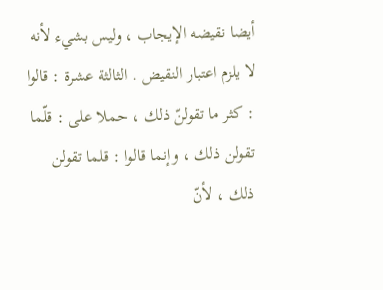أيضا نقيضه الإيجاب ، وليس بشيء لأنه لا يلزم اعتبار النقيض . الثالثة عشرة : قالوا : كثر ما تقولنّ ذلك ، حملا على : قلّما تقولن ذلك ، وإنما قالوا : قلما تقولن ذلك ، لأنّ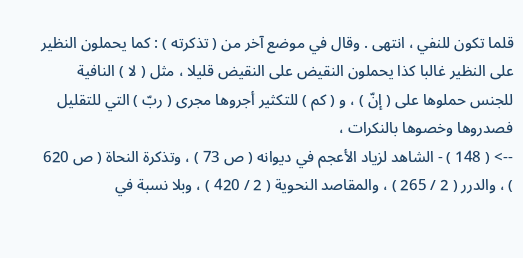قلما تكون للنفي ، انتهى . وقال في موضع آخر من ( تذكرته ) : كما يحملون النظير على النظير غالبا كذا يحملون النقيض على النقيض قليلا ، مثل ( لا ) النافية للجنس حملوها على ( إنّ ) ، و ( كم ) للتكثير أجروها مجرى ( ربّ ) التي للتقليل فصدروها وخصوها بالنكرات ،
--> ( 148 ) - الشاهد لزياد الأعجم في ديوانه ( ص 73 ) ، وتذكرة النحاة ( ص 620 ) ، والدرر ( 2 / 265 ) ، والمقاصد النحوية ( 2 / 420 ) ، وبلا نسبة في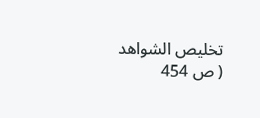تخليص الشواهد ( ص 454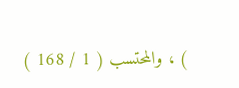) ، والمحتسب ( 1 / 168 )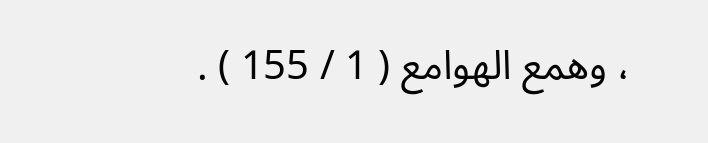، وهمع الهوامع ( 1 / 155 ) .